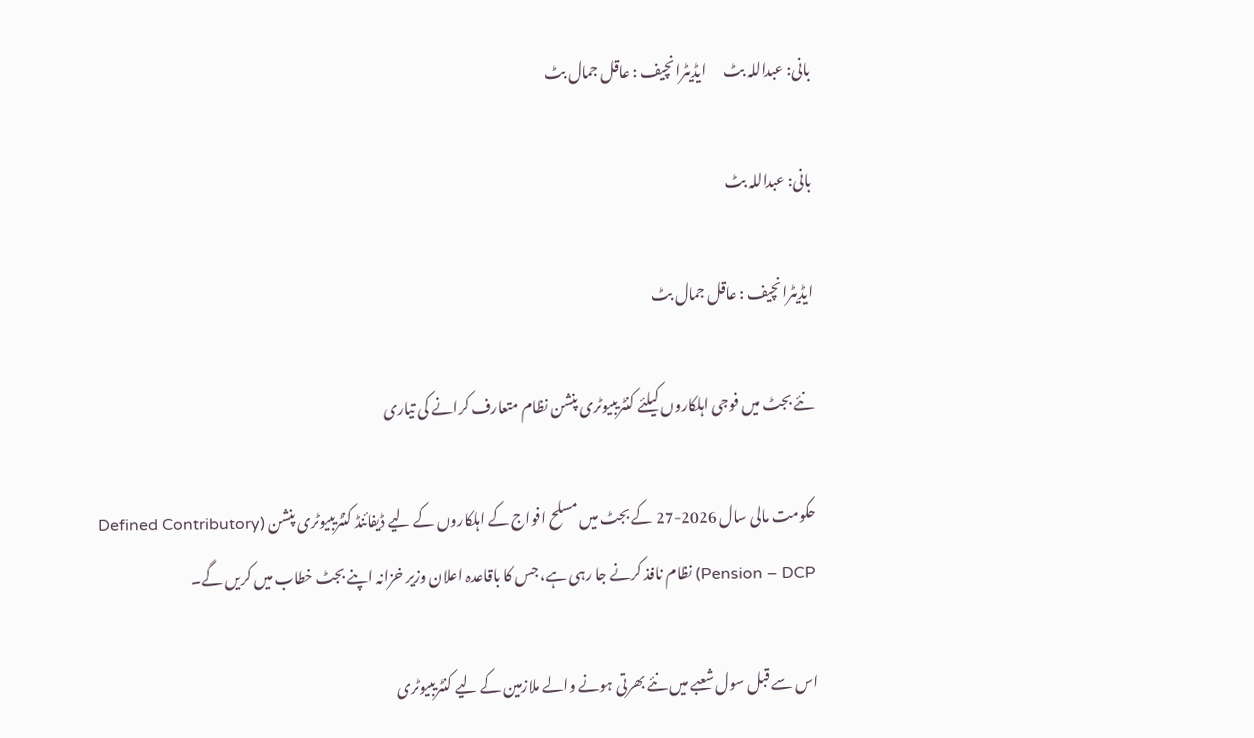بانی: عبداللہ بٹ      ایڈیٹرانچیف : عاقل جمال بٹ

بانی: عبداللہ بٹ

ایڈیٹرانچیف : عاقل جمال بٹ

نئے بجٹ میں فوجی اہلکاروں کیلئے کنٹریبیوٹری پنشن نظام متعارف کرانے کی تیاری

حکومت مالی سال 2026-27 کے بجٹ میں مسلح افواج کے اہلکاروں کے لیے ڈیفائنڈ کنٹریبیوٹری پنشن (Defined Contributory Pension – DCP) نظام نافذ کرنے جا رہی ہے، جس کا باقاعدہ اعلان وزیر خزانہ اپنے بجٹ خطاب میں کریں گے۔

اس سے قبل سول شعبے میں نئے بھرتی ہونے والے ملازمین کے لیے کنٹریبیوٹری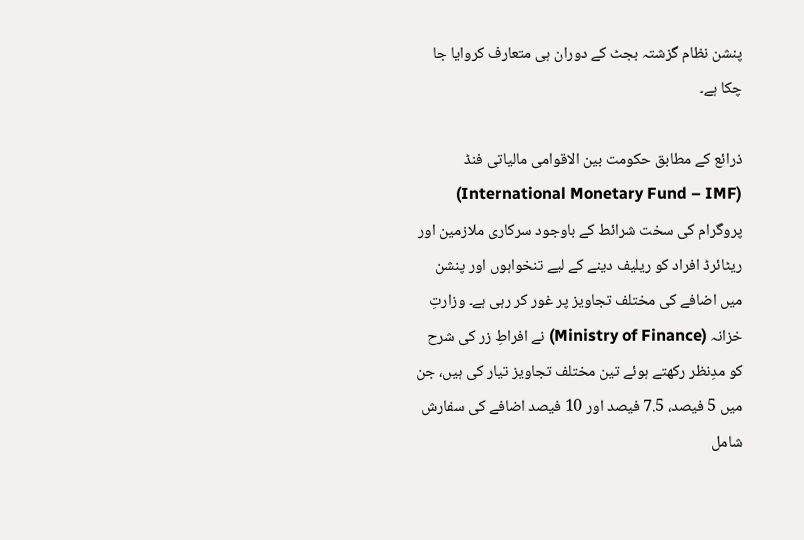پنشن نظام گزشتہ بجٹ کے دوران ہی متعارف کروایا جا چکا ہے۔

ذرائع کے مطابق حکومت بین الاقوامی مالیاتی فنڈ (International Monetary Fund – IMF) پروگرام کی سخت شرائط کے باوجود سرکاری ملازمین اور ریٹائرڈ افراد کو ریلیف دینے کے لیے تنخواہوں اور پنشن میں اضافے کی مختلف تجاویز پر غور کر رہی ہے۔ وزارتِ خزانہ (Ministry of Finance) نے افراطِ زر کی شرح کو مدِنظر رکھتے ہوئے تین مختلف تجاویز تیار کی ہیں، جن میں 5 فیصد، 7.5 فیصد اور 10 فیصد اضافے کی سفارش شامل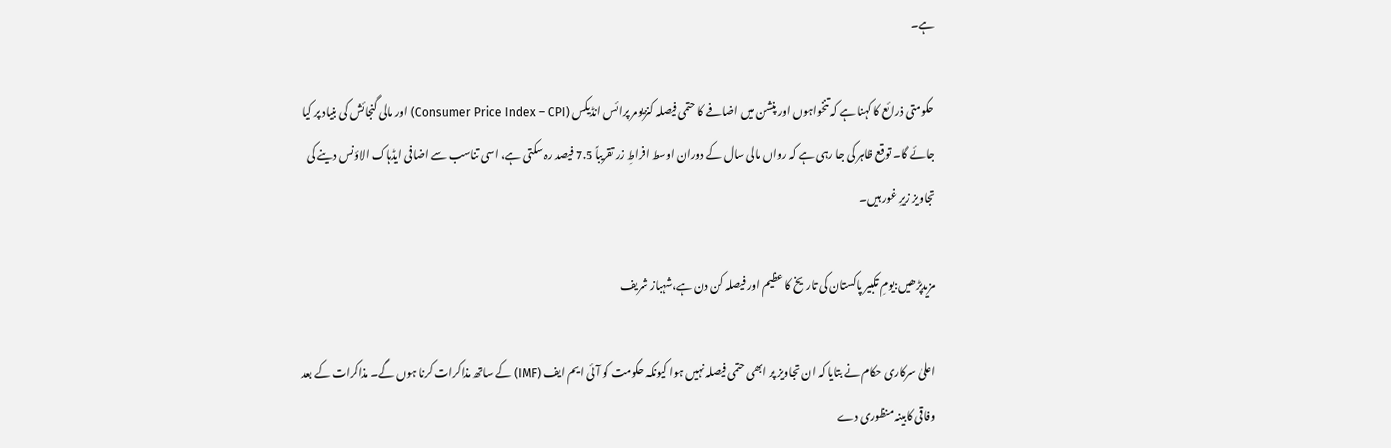ہے۔

حکومتی ذرائع کا کہنا ہے کہ تنخواہوں اور پنشن میں اضافے کا حتمی فیصلہ کنزیومر پرائس انڈیکس (Consumer Price Index – CPI) اور مالی گنجائش کی بنیاد پر کیا جائے گا۔ توقع ظاہر کی جا رہی ہے کہ رواں مالی سال کے دوران اوسط افراطِ زر تقریباً 7.5 فیصد رہ سکتی ہے، اسی تناسب سے اضافی ایڈہاک الاؤنس دینے کی تجاویز زیرِ غور ہیں۔

مزیدپڑھیں:یومِ تکبیر پاکستان کی تاریخ کا عظیم اور فیصلہ کن دن ہے،شہباز شریف

اعلیٰ سرکاری حکام نے بتایا کہ ان تجاویز پر ابھی حتمی فیصلہ نہیں ہوا کیونکہ حکومت کو آئی ایم ایف (IMF) کے ساتھ مذاکرات کرنا ہوں گے۔ مذاکرات کے بعد وفاقی کابینہ منظوری دے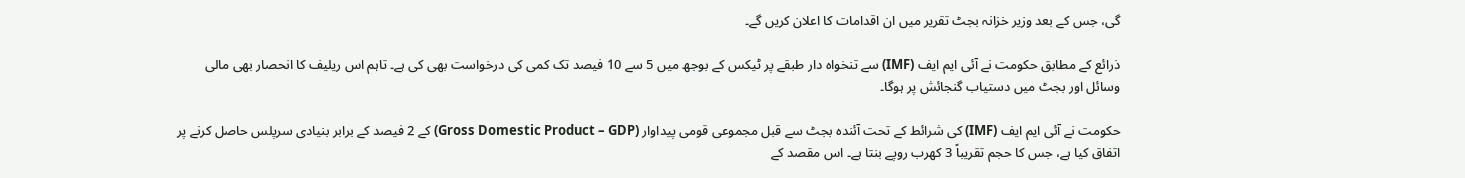گی، جس کے بعد وزیر خزانہ بجٹ تقریر میں ان اقدامات کا اعلان کریں گے۔

ذرائع کے مطابق حکومت نے آئی ایم ایف (IMF) سے تنخواہ دار طبقے پر ٹیکس کے بوجھ میں 5 سے 10 فیصد تک کمی کی درخواست بھی کی ہے۔ تاہم اس ریلیف کا انحصار بھی مالی وسائل اور بجٹ میں دستیاب گنجائش پر ہوگا۔

حکومت نے آئی ایم ایف (IMF) کی شرائط کے تحت آئندہ بجٹ سے قبل مجموعی قومی پیداوار (Gross Domestic Product – GDP) کے 2 فیصد کے برابر بنیادی سرپلس حاصل کرنے پر اتفاق کیا ہے، جس کا حجم تقریباً 3 کھرب روپے بنتا ہے۔ اس مقصد کے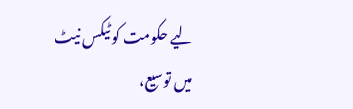لیے حکومت کو ٹیکس نیٹ میں توسیع،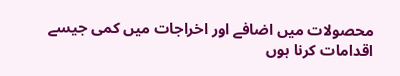محصولات میں اضافے اور اخراجات میں کمی جیسے اقدامات کرنا ہوں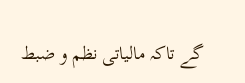گے تاکہ مالیاتی نظم و ضبط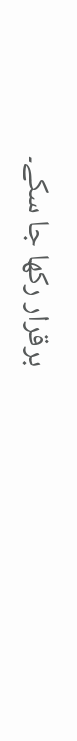برقرار رکھا جا سکے۔